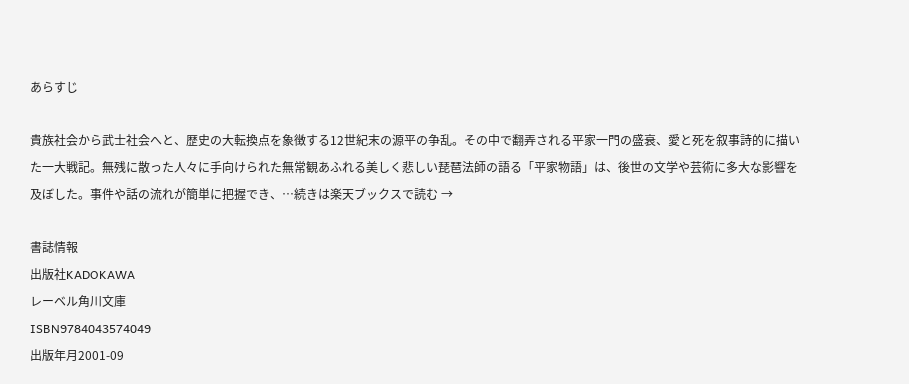あらすじ

貴族社会から武士社会へと、歴史の大転換点を象徴する12世紀末の源平の争乱。その中で翻弄される平家一門の盛衰、愛と死を叙事詩的に描いた一大戦記。無残に散った人々に手向けられた無常観あふれる美しく悲しい琵琶法師の語る「平家物語」は、後世の文学や芸術に多大な影響を及ぼした。事件や話の流れが簡単に把握でき、…続きは楽天ブックスで読む →

書誌情報
出版社KADOKAWA
レーベル角川文庫
ISBN9784043574049
出版年月2001-09